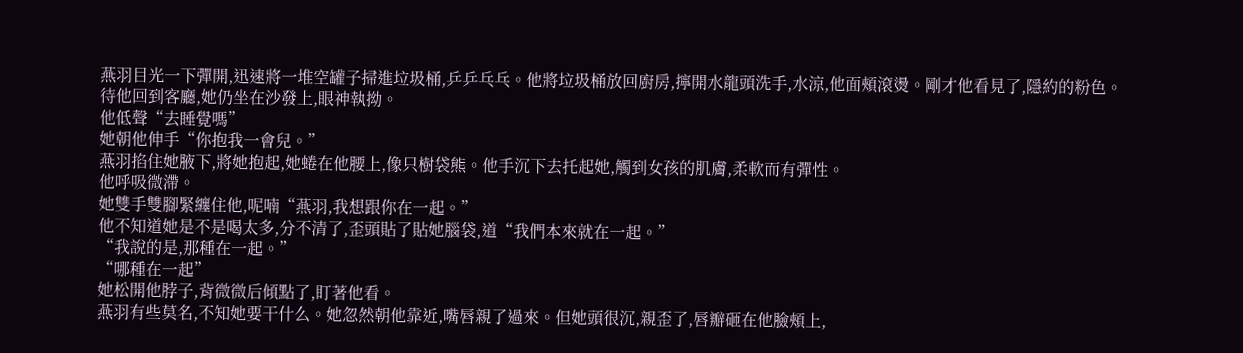燕羽目光一下彈開,迅速將一堆空罐子掃進垃圾桶,乒乒乓乓。他將垃圾桶放回廚房,擰開水龍頭洗手,水涼,他面頰滾燙。剛才他看見了,隱約的粉色。
待他回到客廳,她仍坐在沙發上,眼神執拗。
他低聲“去睡覺嗎”
她朝他伸手“你抱我一會兒。”
燕羽掐住她腋下,將她抱起,她蜷在他腰上,像只樹袋熊。他手沉下去托起她,觸到女孩的肌膚,柔軟而有彈性。
他呼吸微滯。
她雙手雙腳緊纏住他,呢喃“燕羽,我想跟你在一起。”
他不知道她是不是喝太多,分不清了,歪頭貼了貼她腦袋,道“我們本來就在一起。”
“我說的是,那種在一起。”
“哪種在一起”
她松開他脖子,背微微后傾點了,盯著他看。
燕羽有些莫名,不知她要干什么。她忽然朝他靠近,嘴唇親了過來。但她頭很沉,親歪了,唇瓣砸在他臉頰上,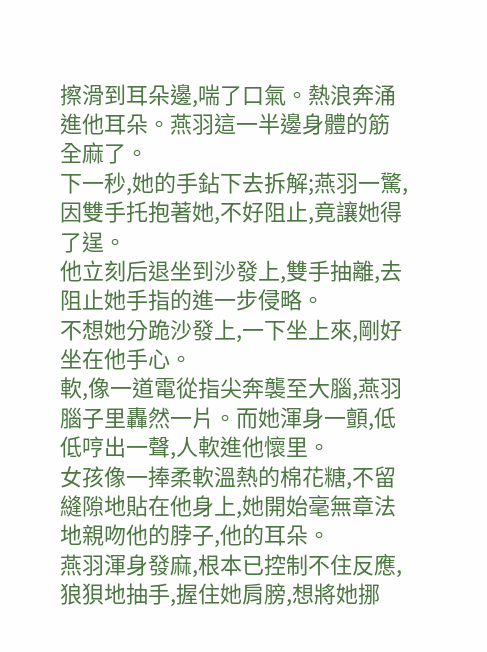擦滑到耳朵邊,喘了口氣。熱浪奔涌進他耳朵。燕羽這一半邊身體的筋全麻了。
下一秒,她的手鉆下去拆解;燕羽一驚,因雙手托抱著她,不好阻止,竟讓她得了逞。
他立刻后退坐到沙發上,雙手抽離,去阻止她手指的進一步侵略。
不想她分跪沙發上,一下坐上來,剛好坐在他手心。
軟,像一道電從指尖奔襲至大腦,燕羽腦子里轟然一片。而她渾身一顫,低低哼出一聲,人軟進他懷里。
女孩像一捧柔軟溫熱的棉花糖,不留縫隙地貼在他身上,她開始毫無章法地親吻他的脖子,他的耳朵。
燕羽渾身發麻,根本已控制不住反應,狼狽地抽手,握住她肩膀,想將她挪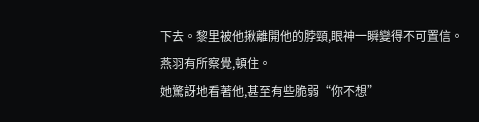下去。黎里被他揪離開他的脖頸,眼神一瞬變得不可置信。
燕羽有所察覺,頓住。
她驚訝地看著他,甚至有些脆弱“你不想”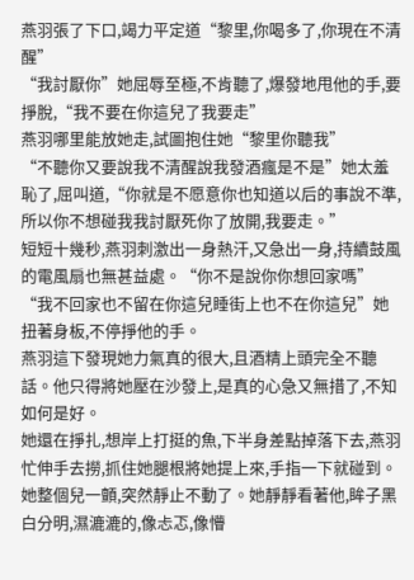燕羽張了下口,竭力平定道“黎里,你喝多了,你現在不清醒”
“我討厭你”她屈辱至極,不肯聽了,爆發地甩他的手,要掙脫,“我不要在你這兒了我要走”
燕羽哪里能放她走,試圖抱住她“黎里你聽我”
“不聽你又要說我不清醒說我發酒瘋是不是”她太羞恥了,屈叫道,“你就是不愿意你也知道以后的事說不準,所以你不想碰我我討厭死你了放開,我要走。”
短短十幾秒,燕羽刺激出一身熱汗,又急出一身,持續鼓風的電風扇也無甚益處。“你不是說你你想回家嗎”
“我不回家也不留在你這兒睡街上也不在你這兒”她扭著身板,不停掙他的手。
燕羽這下發現她力氣真的很大,且酒精上頭完全不聽話。他只得將她壓在沙發上,是真的心急又無措了,不知如何是好。
她還在掙扎,想岸上打挺的魚,下半身差點掉落下去,燕羽忙伸手去撈,抓住她腿根將她提上來,手指一下就碰到。
她整個兒一顫,突然靜止不動了。她靜靜看著他,眸子黑白分明,濕漉漉的,像忐忑,像懵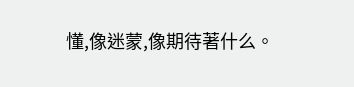懂,像迷蒙,像期待著什么。